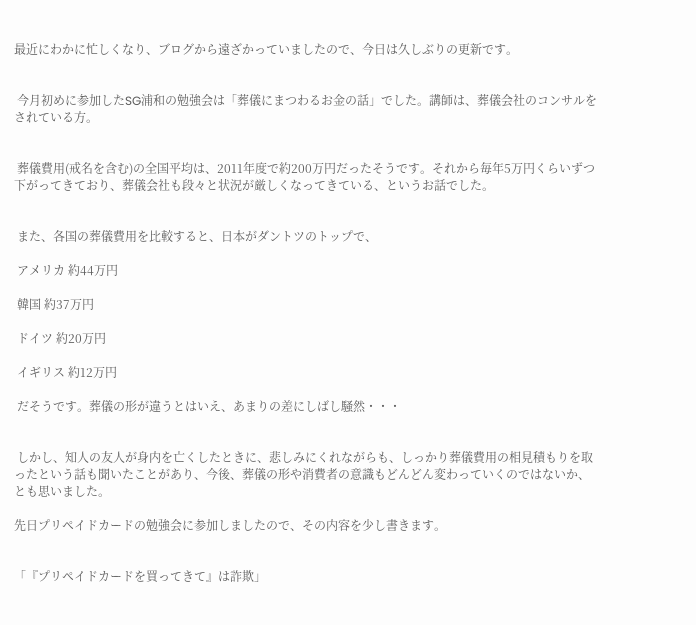最近にわかに忙しくなり、ブログから遠ざかっていましたので、今日は久しぶりの更新です。


 今月初めに参加したSG浦和の勉強会は「葬儀にまつわるお金の話」でした。講師は、葬儀会社のコンサルをされている方。


 葬儀費用(戒名を含む)の全国平均は、2011年度で約200万円だったそうです。それから毎年5万円くらいずつ下がってきており、葬儀会社も段々と状況が厳しくなってきている、というお話でした。


 また、各国の葬儀費用を比較すると、日本がダントツのトップで、

 アメリカ 約44万円

 韓国 約37万円

 ドイツ 約20万円

 イギリス 約12万円

 だそうです。葬儀の形が違うとはいえ、あまりの差にしばし騒然・・・


 しかし、知人の友人が身内を亡くしたときに、悲しみにくれながらも、しっかり葬儀費用の相見積もりを取ったという話も聞いたことがあり、今後、葬儀の形や消費者の意識もどんどん変わっていくのではないか、とも思いました。

先日プリペイドカードの勉強会に参加しましたので、その内容を少し書きます。


「『プリペイドカードを買ってきて』は詐欺」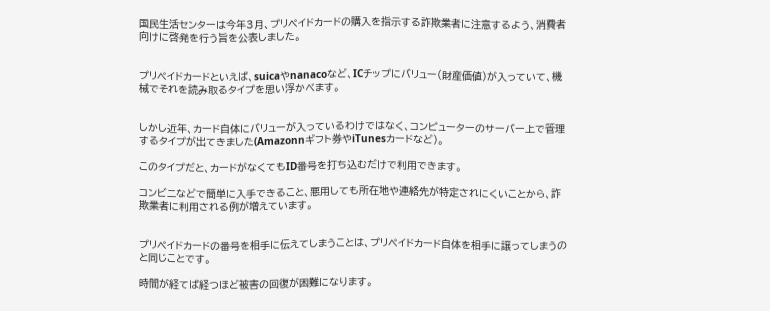国民生活センターは今年3月、プリペイドカードの購入を指示する詐欺業者に注意するよう、消費者向けに啓発を行う旨を公表しました。


プリペイドカードといえば、suicaやnanacoなど、ICチップにバリュー(財産価値)が入っていて、機械でそれを読み取るタイプを思い浮かべます。


しかし近年、カード自体にバリューが入っているわけではなく、コンピューターのサーバー上で管理するタイプが出てきました(Amazonnギフト券やiTunesカードなど)。

このタイプだと、カードがなくてもID番号を打ち込むだけで利用できます。

コンビニなどで簡単に入手できること、悪用しても所在地や連絡先が特定されにくいことから、詐欺業者に利用される例が増えています。


プリペイドカードの番号を相手に伝えてしまうことは、プリペイドカード自体を相手に譲ってしまうのと同じことです。

時間が経てば経つほど被害の回復が困難になります。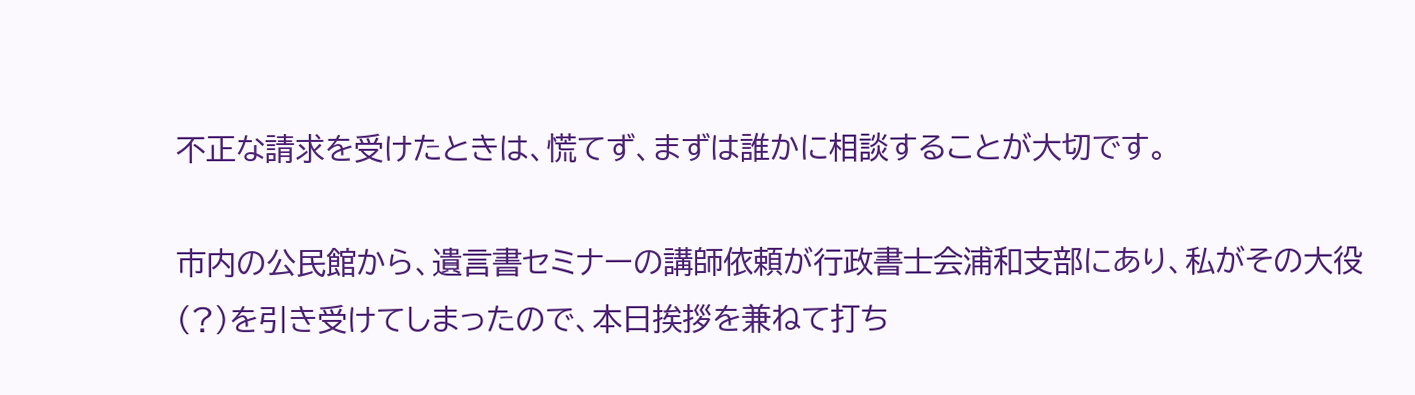不正な請求を受けたときは、慌てず、まずは誰かに相談することが大切です。

市内の公民館から、遺言書セミナーの講師依頼が行政書士会浦和支部にあり、私がその大役(?)を引き受けてしまったので、本日挨拶を兼ねて打ち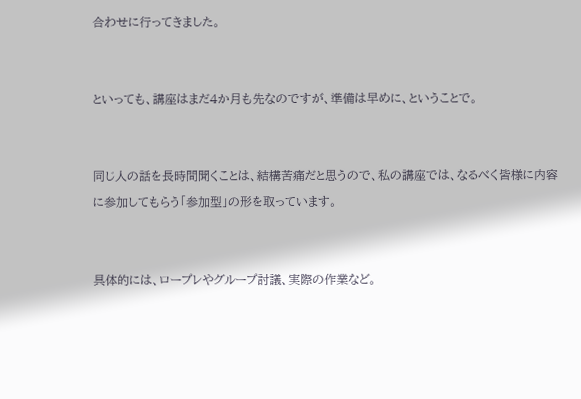合わせに行ってきました。


といっても、講座はまだ4か月も先なのですが、準備は早めに、ということで。


同じ人の話を長時間聞くことは、結構苦痛だと思うので、私の講座では、なるべく皆様に内容に参加してもらう「参加型」の形を取っています。


具体的には、ロープレやグループ討議、実際の作業など。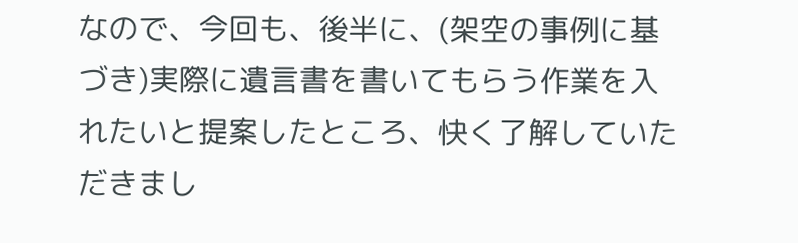なので、今回も、後半に、(架空の事例に基づき)実際に遺言書を書いてもらう作業を入れたいと提案したところ、快く了解していただきまし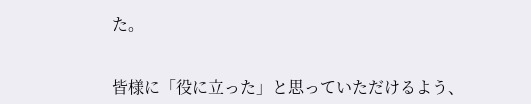た。


皆様に「役に立った」と思っていただけるよう、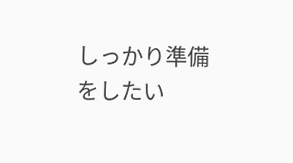しっかり準備をしたい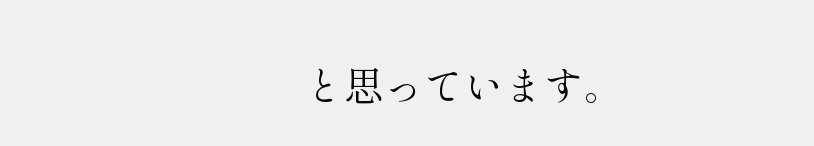と思っています。